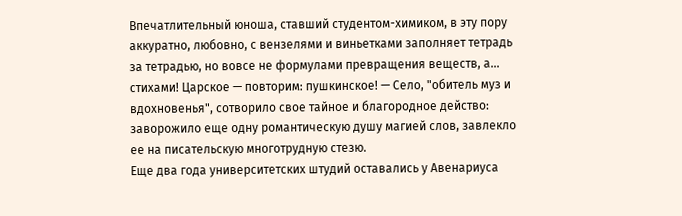Впечатлительный юноша, ставший студентом-химиком, в эту пору аккуратно, любовно, с вензелями и виньетками заполняет тетрадь за тетрадью, но вовсе не формулами превращения веществ, а… стихами! Царское — повторим: пушкинское! — Село, "обитель муз и вдохновенья", сотворило свое тайное и благородное действо: заворожило еще одну романтическую душу магией слов, завлекло ее на писательскую многотрудную стезю.
Еще два года университетских штудий оставались у Авенариуса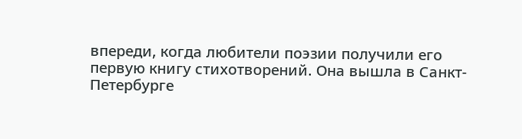впереди, когда любители поэзии получили его первую книгу стихотворений. Она вышла в Санкт-Петербурге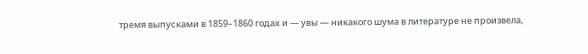тремя выпусками в 1859–1860 годах и — увы — никакого шума в литературе не произвела,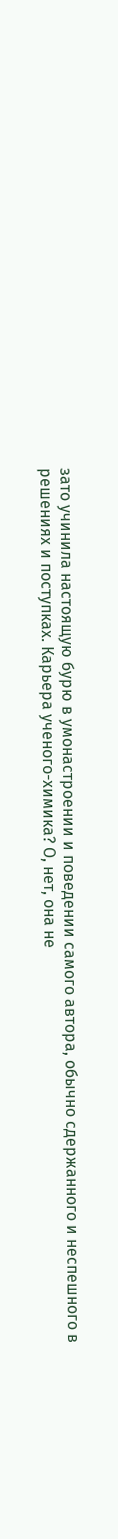зато учинила настоящую бурю в умонастроении и поведении самого автора, обычно сдержанного и неспешного в решениях и поступках. Карьера ученого-химика? О, нет, она не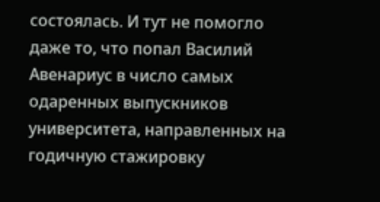состоялась. И тут не помогло даже то, что попал Василий Авенариус в число самых одаренных выпускников университета, направленных на годичную стажировку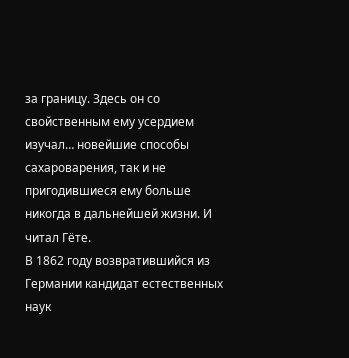за границу. Здесь он со свойственным ему усердием изучал… новейшие способы сахароварения, так и не пригодившиеся ему больше никогда в дальнейшей жизни. И читал Гёте.
В 1862 году возвратившийся из Германии кандидат естественных наук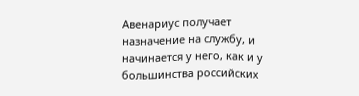Авенариус получает назначение на службу, и начинается у него, как и у большинства российских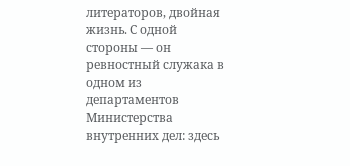литераторов, двойная жизнь. С одной стороны — он ревностный служака в одном из департаментов Министерства внутренних дел: здесь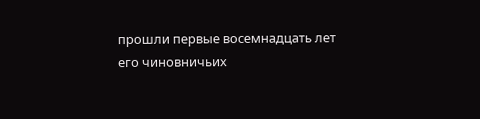прошли первые восемнадцать лет его чиновничьих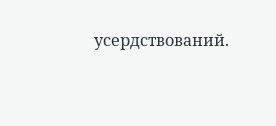усердствований.